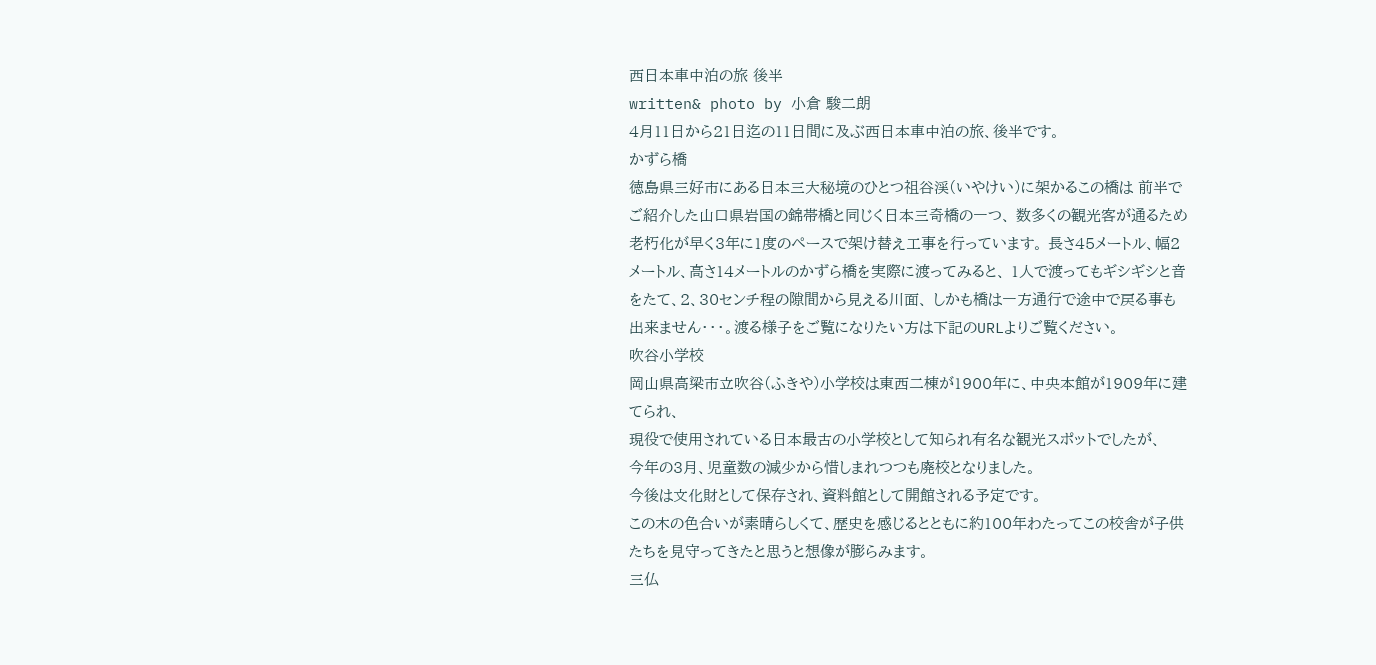西日本車中泊の旅 後半
written& photo by 小倉 駿二朗
4月11日から21日迄の11日間に及ぶ西日本車中泊の旅、後半です。
かずら橋
徳島県三好市にある日本三大秘境のひとつ祖谷渓(いやけい)に架かるこの橋は 前半でご紹介した山口県岩国の錦帯橋と同じく日本三奇橋の一つ、 数多くの観光客が通るため老朽化が早く3年に1度のペースで架け替え工事を行っています。 長さ45メートル、幅2メートル、高さ14メートルのかずら橋を実際に渡ってみると、 1人で渡ってもギシギシと音をたて、2、30センチ程の隙間から見える川面、 しかも橋は一方通行で途中で戻る事も出来ません・・・。渡る様子をご覧になりたい方は下記のURLよりご覧ください。
吹谷小学校
岡山県高梁市立吹谷(ふきや)小学校は東西二棟が1900年に、中央本館が1909年に建てられ、
現役で使用されている日本最古の小学校として知られ有名な観光スポットでしたが、
今年の3月、児童数の減少から惜しまれつつも廃校となりました。
今後は文化財として保存され、資料館として開館される予定です。
この木の色合いが素晴らしくて、歴史を感じるとともに約100年わたってこの校舎が子供たちを見守ってきたと思うと想像が膨らみます。
三仏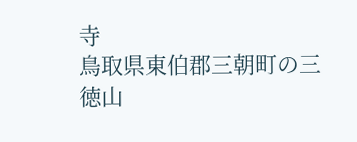寺
鳥取県東伯郡三朝町の三徳山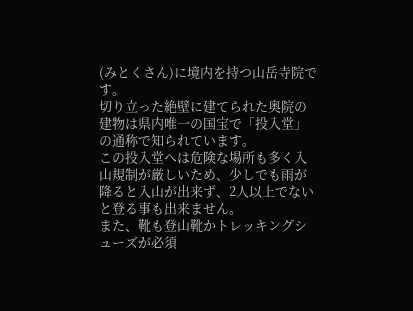(みとくさん)に境内を持つ山岳寺院です。
切り立った絶壁に建てられた奥院の建物は県内唯一の国宝で「投入堂」の通称で知られています。
この投入堂へは危険な場所も多く入山規制が厳しいため、少しでも雨が降ると入山が出来ず、2人以上でないと登る事も出来ません。
また、靴も登山靴かトレッキングシューズが必須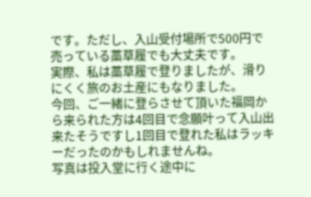です。ただし、入山受付場所で500円で売っている藁草履でも大丈夫です。
実際、私は藁草履で登りましたが、滑りにくく旅のお土産にもなりました。
今回、ご一緒に登らさせて頂いた福岡から来られた方は4回目で念願叶って入山出来たそうですし1回目で登れた私はラッキーだったのかもしれませんね。
写真は投入堂に行く途中に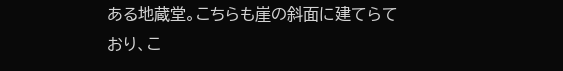ある地蔵堂。こちらも崖の斜面に建てらており、こ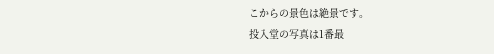こからの景色は絶景です。
投入堂の写真は1番最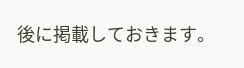後に掲載しておきます。